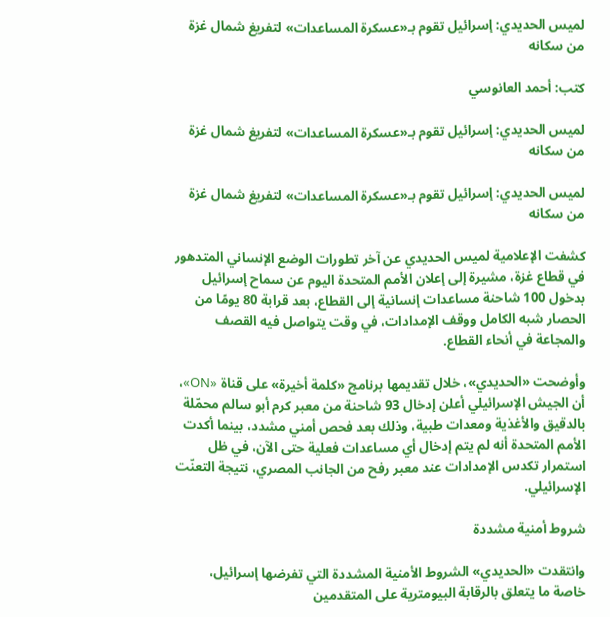لميس الحديدي: إسرائيل تقوم بـ«عسكرة المساعدات» لتفريغ شمال غزة من سكانه

كتب: أحمد العانوسي

لميس الحديدي: إسرائيل تقوم بـ«عسكرة المساعدات» لتفريغ شمال غزة من سكانه

لميس الحديدي: إسرائيل تقوم بـ«عسكرة المساعدات» لتفريغ شمال غزة من سكانه

كشفت الإعلامية لميس الحديدي عن آخر تطورات الوضع الإنساني المتدهور في قطاع غزة، مشيرة إلى إعلان الأمم المتحدة اليوم عن سماح إسرائيل بدخول 100 شاحنة مساعدات إنسانية إلى القطاع، بعد قرابة 80 يومًا من الحصار شبه الكامل ووقف الإمدادات، في وقت يتواصل فيه القصف والمجاعة في أنحاء القطاع.

وأوضحت «الحديدي»، خلال تقديمها برنامج «كلمة أخيرة» على قناة «ON»، أن الجيش الإسرائيلي أعلن إدخال 93 شاحنة من معبر كرم أبو سالم محمّلة بالدقيق والأغذية ومعدات طبية، وذلك بعد فحص أمني مشدد، بينما أكدت الأمم المتحدة أنه لم يتم إدخال أي مساعدات فعلية حتى الآن، في ظل استمرار تكدس الإمدادات عند معبر رفح من الجانب المصري، نتيجة التعنّت الإسرائيلي.

شروط أمنية مشددة

وانتقدت «الحديدي» الشروط الأمنية المشددة التي تفرضها إسرائيل، خاصة ما يتعلق بالرقابة البيومترية على المتقدمين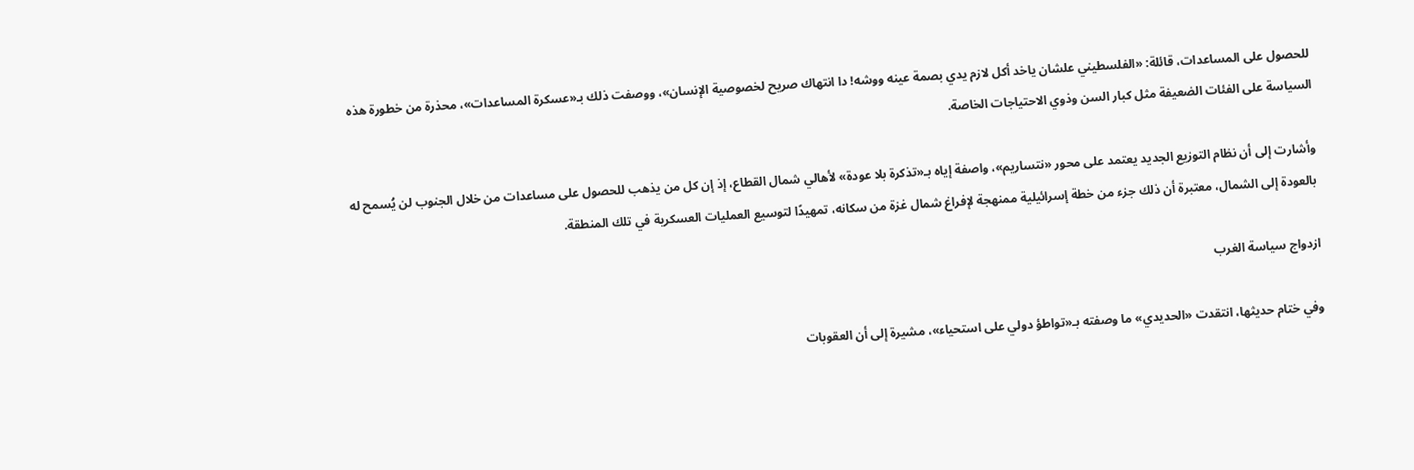للحصول على المساعدات، قائلة: «الفلسطيني علشان ياخد أكل لازم يدي بصمة عينه ووشه! دا انتهاك صريح لخصوصية الإنسان»، ووصفت ذلك بـ«عسكرة المساعدات»، محذرة من خطورة هذه السياسة على الفئات الضعيفة مثل كبار السن وذوي الاحتياجات الخاصة.

وأشارت إلى أن نظام التوزيع الجديد يعتمد على محور «نتساريم»، واصفة إياه بـ«تذكرة بلا عودة» لأهالي شمال القطاع، إذ إن كل من يذهب للحصول على مساعدات من خلال الجنوب لن يُسمح له بالعودة إلى الشمال، معتبرة أن ذلك جزء من خطة إسرائيلية ممنهجة لإفراغ شمال غزة من سكانه، تمهيدًا لتوسيع العمليات العسكرية في تلك المنطقة.

ازدواج سياسة الغرب

وفي ختام حديثها، انتقدت «الحديدي» ما وصفته بـ«تواطؤ دولي على استحياء»، مشيرة إلى أن العقوبات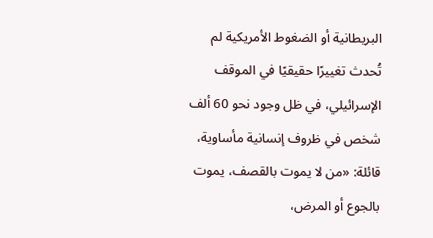البريطانية أو الضغوط الأمريكية لم تُحدث تغييرًا حقيقيًا في الموقف الإسرائيلي، في ظل وجود نحو 60 ألف شخص في ظروف إنسانية مأساوية، قائلة: «من لا يموت بالقصف، يموت بالجوع أو المرض،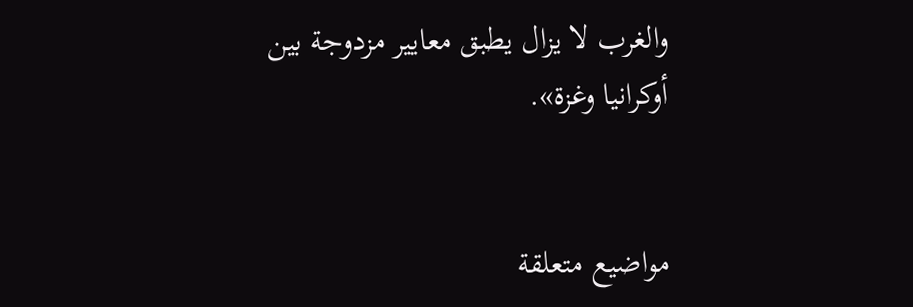والغرب لا يزال يطبق معايير مزدوجة بين أوكرانيا وغزة».


مواضيع متعلقة